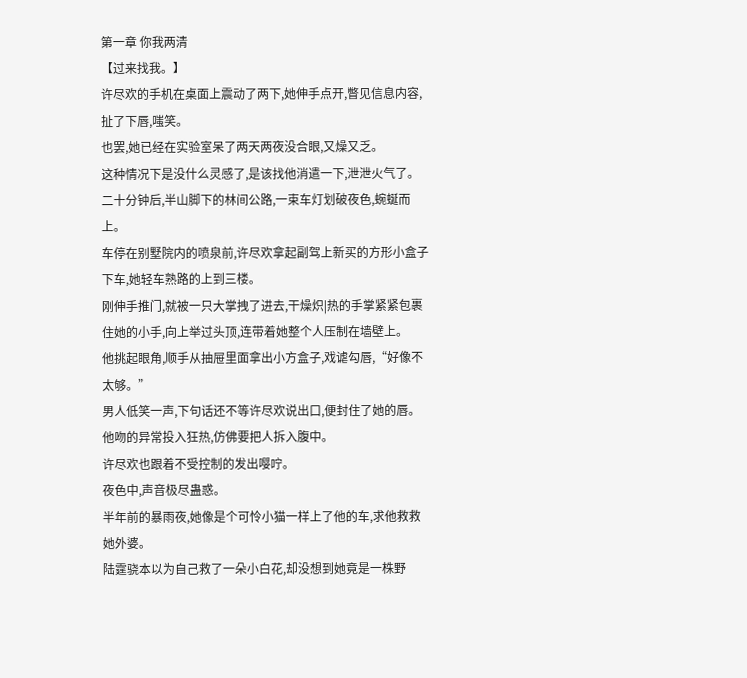第一章 你我两清
【过来找我。】
许尽欢的手机在桌面上震动了两下,她伸手点开,瞥见信息内容,扯了下唇,嗤笑。
也罢,她已经在实验室呆了两天两夜没合眼,又燥又乏。
这种情况下是没什么灵感了,是该找他消遣一下,泄泄火气了。
二十分钟后,半山脚下的林间公路,一束车灯划破夜色,蜿蜒而上。
车停在别墅院内的喷泉前,许尽欢拿起副驾上新买的方形小盒子下车,她轻车熟路的上到三楼。
刚伸手推门,就被一只大掌拽了进去,干燥炽|热的手掌紧紧包裹住她的小手,向上举过头顶,连带着她整个人压制在墙壁上。
他挑起眼角,顺手从抽屉里面拿出小方盒子,戏谑勾唇,“好像不太够。”
男人低笑一声,下句话还不等许尽欢说出口,便封住了她的唇。
他吻的异常投入狂热,仿佛要把人拆入腹中。
许尽欢也跟着不受控制的发出嘤咛。
夜色中,声音极尽蛊惑。
半年前的暴雨夜,她像是个可怜小猫一样上了他的车,求他救救她外婆。
陆霆骁本以为自己救了一朵小白花,却没想到她竟是一株野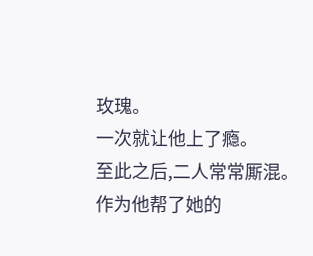玫瑰。
一次就让他上了瘾。
至此之后,二人常常厮混。
作为他帮了她的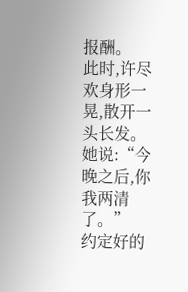报酬。
此时,许尽欢身形一晃,散开一头长发。
她说:“今晚之后,你我两清了。”
约定好的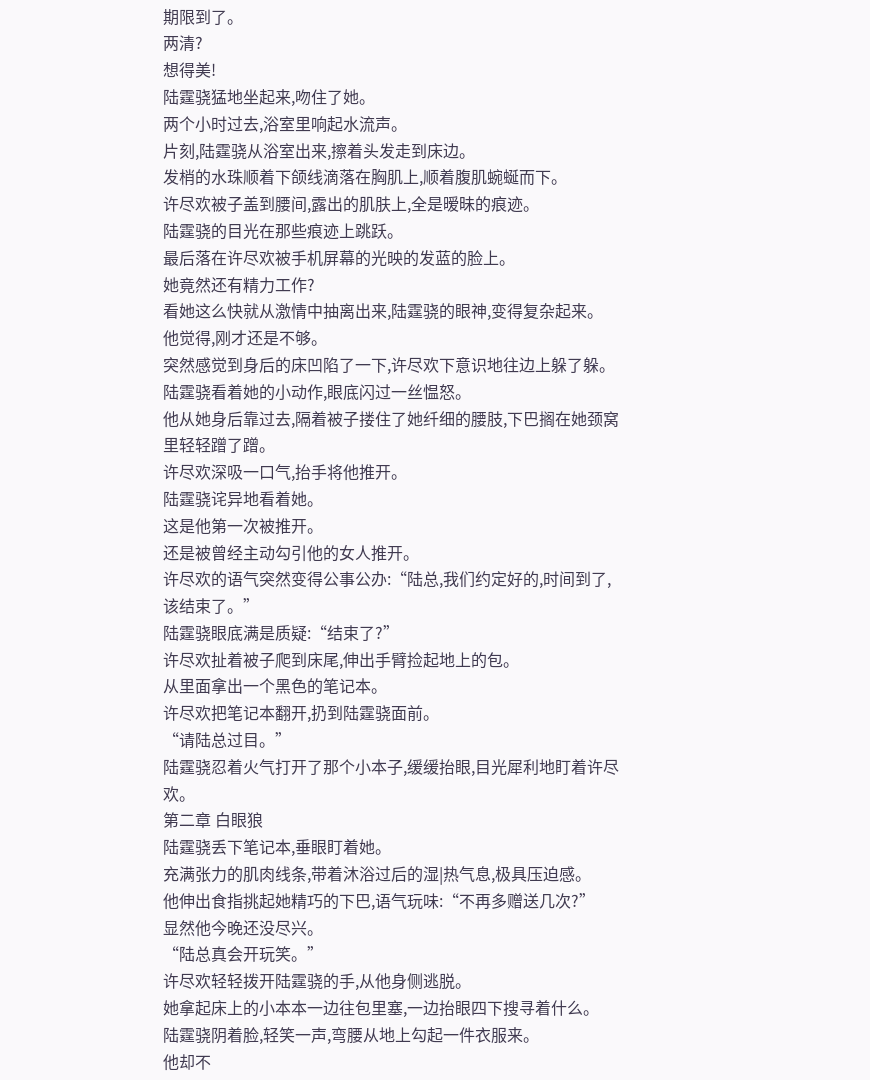期限到了。
两清?
想得美!
陆霆骁猛地坐起来,吻住了她。
两个小时过去,浴室里响起水流声。
片刻,陆霆骁从浴室出来,擦着头发走到床边。
发梢的水珠顺着下颌线滴落在胸肌上,顺着腹肌蜿蜒而下。
许尽欢被子盖到腰间,露出的肌肤上,全是暧昧的痕迹。
陆霆骁的目光在那些痕迹上跳跃。
最后落在许尽欢被手机屏幕的光映的发蓝的脸上。
她竟然还有精力工作?
看她这么快就从激情中抽离出来,陆霆骁的眼神,变得复杂起来。
他觉得,刚才还是不够。
突然感觉到身后的床凹陷了一下,许尽欢下意识地往边上躲了躲。
陆霆骁看着她的小动作,眼底闪过一丝愠怒。
他从她身后靠过去,隔着被子搂住了她纤细的腰肢,下巴搁在她颈窝里轻轻蹭了蹭。
许尽欢深吸一口气,抬手将他推开。
陆霆骁诧异地看着她。
这是他第一次被推开。
还是被曾经主动勾引他的女人推开。
许尽欢的语气突然变得公事公办:“陆总,我们约定好的,时间到了,该结束了。”
陆霆骁眼底满是质疑:“结束了?”
许尽欢扯着被子爬到床尾,伸出手臂捡起地上的包。
从里面拿出一个黑色的笔记本。
许尽欢把笔记本翻开,扔到陆霆骁面前。
“请陆总过目。”
陆霆骁忍着火气打开了那个小本子,缓缓抬眼,目光犀利地盯着许尽欢。
第二章 白眼狼
陆霆骁丢下笔记本,垂眼盯着她。
充满张力的肌肉线条,带着沐浴过后的湿|热气息,极具压迫感。
他伸出食指挑起她精巧的下巴,语气玩味:“不再多赠送几次?”
显然他今晚还没尽兴。
“陆总真会开玩笑。”
许尽欢轻轻拨开陆霆骁的手,从他身侧逃脱。
她拿起床上的小本本一边往包里塞,一边抬眼四下搜寻着什么。
陆霆骁阴着脸,轻笑一声,弯腰从地上勾起一件衣服来。
他却不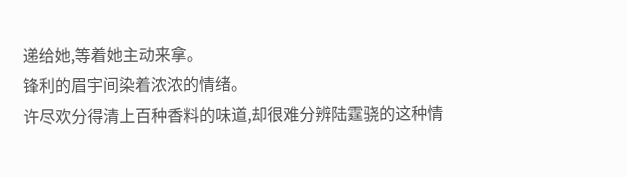递给她,等着她主动来拿。
锋利的眉宇间染着浓浓的情绪。
许尽欢分得清上百种香料的味道,却很难分辨陆霆骁的这种情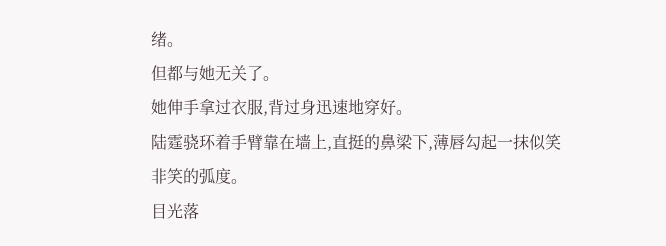绪。
但都与她无关了。
她伸手拿过衣服,背过身迅速地穿好。
陆霆骁环着手臂靠在墙上,直挺的鼻梁下,薄唇勾起一抹似笑非笑的弧度。
目光落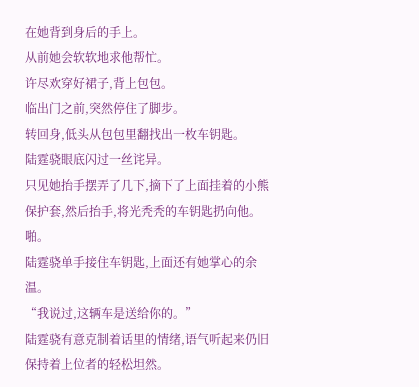在她背到身后的手上。
从前她会软软地求他帮忙。
许尽欢穿好裙子,背上包包。
临出门之前,突然停住了脚步。
转回身,低头从包包里翻找出一枚车钥匙。
陆霆骁眼底闪过一丝诧异。
只见她抬手摆弄了几下,摘下了上面挂着的小熊保护套,然后抬手,将光秃秃的车钥匙扔向他。
啪。
陆霆骁单手接住车钥匙,上面还有她掌心的余温。
“我说过,这辆车是送给你的。”
陆霆骁有意克制着话里的情绪,语气听起来仍旧保持着上位者的轻松坦然。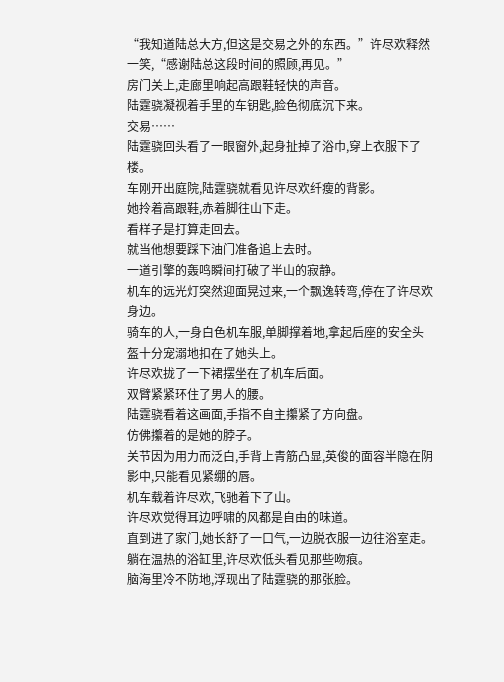“我知道陆总大方,但这是交易之外的东西。”许尽欢释然一笑,“感谢陆总这段时间的照顾,再见。”
房门关上,走廊里响起高跟鞋轻快的声音。
陆霆骁凝视着手里的车钥匙,脸色彻底沉下来。
交易……
陆霆骁回头看了一眼窗外,起身扯掉了浴巾,穿上衣服下了楼。
车刚开出庭院,陆霆骁就看见许尽欢纤瘦的背影。
她拎着高跟鞋,赤着脚往山下走。
看样子是打算走回去。
就当他想要踩下油门准备追上去时。
一道引擎的轰鸣瞬间打破了半山的寂静。
机车的远光灯突然迎面晃过来,一个飘逸转弯,停在了许尽欢身边。
骑车的人,一身白色机车服,单脚撑着地,拿起后座的安全头盔十分宠溺地扣在了她头上。
许尽欢拢了一下裙摆坐在了机车后面。
双臂紧紧环住了男人的腰。
陆霆骁看着这画面,手指不自主攥紧了方向盘。
仿佛攥着的是她的脖子。
关节因为用力而泛白,手背上青筋凸显,英俊的面容半隐在阴影中,只能看见紧绷的唇。
机车载着许尽欢,飞驰着下了山。
许尽欢觉得耳边呼啸的风都是自由的味道。
直到进了家门,她长舒了一口气,一边脱衣服一边往浴室走。
躺在温热的浴缸里,许尽欢低头看见那些吻痕。
脑海里冷不防地,浮现出了陆霆骁的那张脸。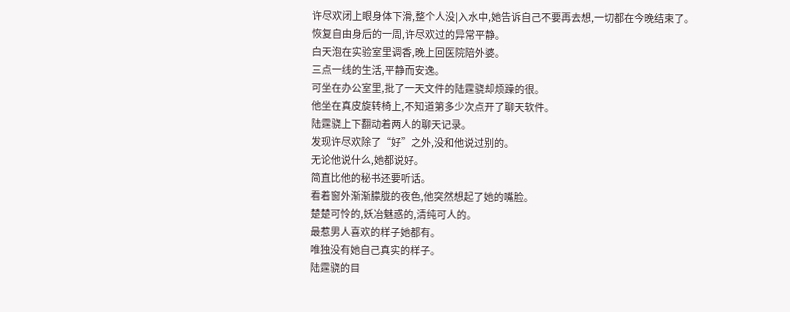许尽欢闭上眼身体下滑,整个人没|入水中,她告诉自己不要再去想,一切都在今晚结束了。
恢复自由身后的一周,许尽欢过的异常平静。
白天泡在实验室里调香,晚上回医院陪外婆。
三点一线的生活,平静而安逸。
可坐在办公室里,批了一天文件的陆霆骁却烦躁的很。
他坐在真皮旋转椅上,不知道第多少次点开了聊天软件。
陆霆骁上下翻动着两人的聊天记录。
发现许尽欢除了“好”之外,没和他说过别的。
无论他说什么,她都说好。
简直比他的秘书还要听话。
看着窗外渐渐朦胧的夜色,他突然想起了她的嘴脸。
楚楚可怜的,妖冶魅惑的,清纯可人的。
最惹男人喜欢的样子她都有。
唯独没有她自己真实的样子。
陆霆骁的目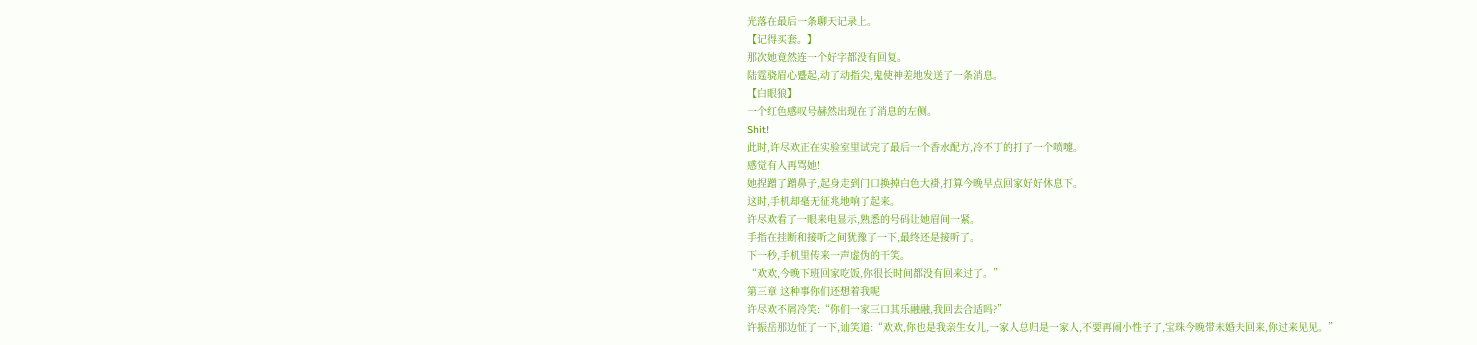光落在最后一条聊天记录上。
【记得买套。】
那次她竟然连一个好字都没有回复。
陆霆骁眉心蹙起,动了动指尖,鬼使神差地发送了一条消息。
【白眼狼】
一个红色感叹号赫然出现在了消息的左侧。
Shit!
此时,许尽欢正在实验室里试完了最后一个香水配方,冷不丁的打了一个喷嚏。
感觉有人再骂她!
她捏蹭了蹭鼻子,起身走到门口换掉白色大褂,打算今晚早点回家好好休息下。
这时,手机却毫无征兆地响了起来。
许尽欢看了一眼来电显示,熟悉的号码让她眉间一紧。
手指在挂断和接听之间犹豫了一下,最终还是接听了。
下一秒,手机里传来一声虚伪的干笑。
“欢欢,今晚下班回家吃饭,你很长时间都没有回来过了。”
第三章 这种事你们还想着我呢
许尽欢不屑冷笑:“你们一家三口其乐融融,我回去合适吗?”
许振岳那边怔了一下,讪笑道:“欢欢,你也是我亲生女儿,一家人总归是一家人,不要再闹小性子了,宝珠今晚带未婚夫回来,你过来见见。”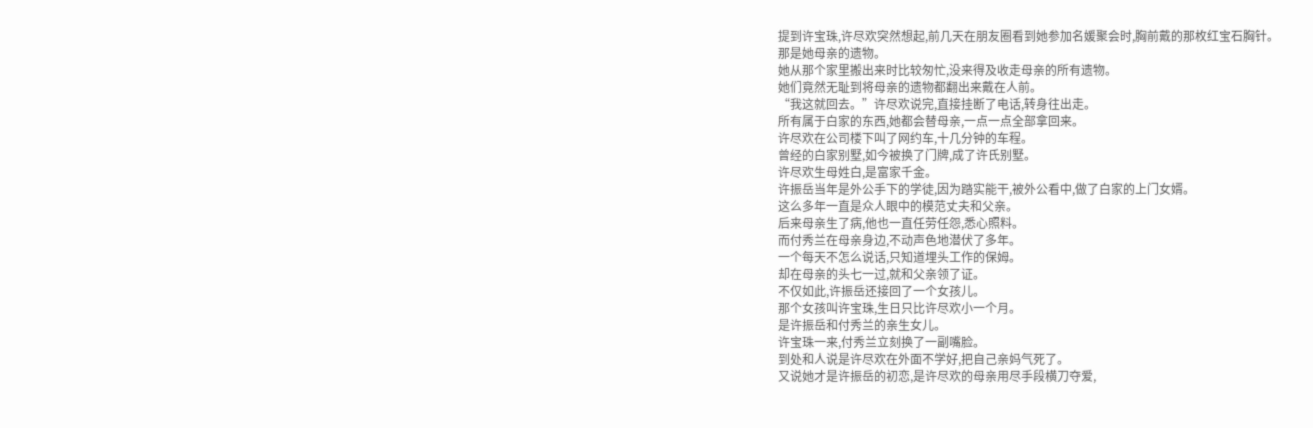提到许宝珠,许尽欢突然想起,前几天在朋友圈看到她参加名媛聚会时,胸前戴的那枚红宝石胸针。
那是她母亲的遗物。
她从那个家里搬出来时比较匆忙,没来得及收走母亲的所有遗物。
她们竟然无耻到将母亲的遗物都翻出来戴在人前。
“我这就回去。”许尽欢说完,直接挂断了电话,转身往出走。
所有属于白家的东西,她都会替母亲,一点一点全部拿回来。
许尽欢在公司楼下叫了网约车,十几分钟的车程。
曾经的白家别墅,如今被换了门牌,成了许氏别墅。
许尽欢生母姓白,是富家千金。
许振岳当年是外公手下的学徒,因为踏实能干,被外公看中,做了白家的上门女婿。
这么多年一直是众人眼中的模范丈夫和父亲。
后来母亲生了病,他也一直任劳任怨,悉心照料。
而付秀兰在母亲身边,不动声色地潜伏了多年。
一个每天不怎么说话,只知道埋头工作的保姆。
却在母亲的头七一过,就和父亲领了证。
不仅如此,许振岳还接回了一个女孩儿。
那个女孩叫许宝珠,生日只比许尽欢小一个月。
是许振岳和付秀兰的亲生女儿。
许宝珠一来,付秀兰立刻换了一副嘴脸。
到处和人说是许尽欢在外面不学好,把自己亲妈气死了。
又说她才是许振岳的初恋,是许尽欢的母亲用尽手段横刀夺爱,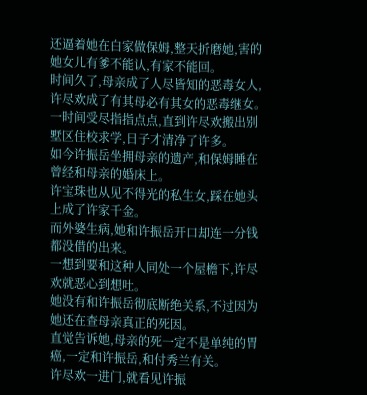还逼着她在白家做保姆,整天折磨她,害的她女儿有爹不能认,有家不能回。
时间久了,母亲成了人尽皆知的恶毒女人,许尽欢成了有其母必有其女的恶毒继女。
一时间受尽指指点点,直到许尽欢搬出别墅区住校求学,日子才清净了许多。
如今许振岳坐拥母亲的遗产,和保姆睡在曾经和母亲的婚床上。
许宝珠也从见不得光的私生女,踩在她头上成了许家千金。
而外婆生病,她和许振岳开口却连一分钱都没借的出来。
一想到要和这种人同处一个屋檐下,许尽欢就恶心到想吐。
她没有和许振岳彻底断绝关系,不过因为她还在查母亲真正的死因。
直觉告诉她,母亲的死一定不是单纯的胃癌,一定和许振岳,和付秀兰有关。
许尽欢一进门,就看见许振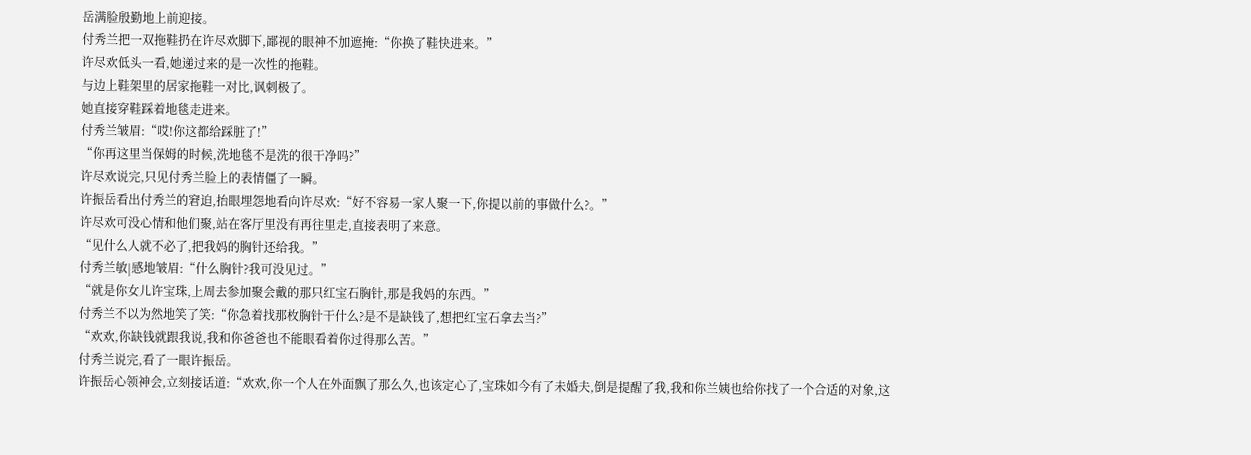岳满脸殷勤地上前迎接。
付秀兰把一双拖鞋扔在许尽欢脚下,鄙视的眼神不加遮掩:“你换了鞋快进来。”
许尽欢低头一看,她递过来的是一次性的拖鞋。
与边上鞋架里的居家拖鞋一对比,讽刺极了。
她直接穿鞋踩着地毯走进来。
付秀兰皱眉:“哎!你这都给踩脏了!”
“你再这里当保姆的时候,洗地毯不是洗的很干净吗?”
许尽欢说完,只见付秀兰脸上的表情僵了一瞬。
许振岳看出付秀兰的窘迫,抬眼埋怨地看向许尽欢:“好不容易一家人聚一下,你提以前的事做什么?。”
许尽欢可没心情和他们聚,站在客厅里没有再往里走,直接表明了来意。
“见什么人就不必了,把我妈的胸针还给我。”
付秀兰敏|感地皱眉:“什么胸针?我可没见过。”
“就是你女儿许宝珠,上周去参加聚会戴的那只红宝石胸针,那是我妈的东西。”
付秀兰不以为然地笑了笑:“你急着找那枚胸针干什么?是不是缺钱了,想把红宝石拿去当?”
“欢欢,你缺钱就跟我说,我和你爸爸也不能眼看着你过得那么苦。”
付秀兰说完,看了一眼许振岳。
许振岳心领神会,立刻接话道:“欢欢,你一个人在外面飘了那么久,也该定心了,宝珠如今有了未婚夫,倒是提醒了我,我和你兰姨也给你找了一个合适的对象,这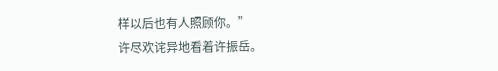样以后也有人照顾你。”
许尽欢诧异地看着许振岳。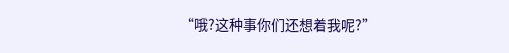“哦?这种事你们还想着我呢?”